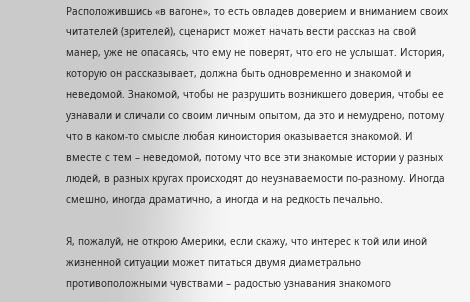Расположившись «в вагоне», то есть овладев доверием и вниманием своих читателей (зрителей), сценарист может начать вести рассказ на свой манер, уже не опасаясь, что ему не поверят, что его не услышат. История, которую он рассказывает, должна быть одновременно и знакомой и неведомой. Знакомой, чтобы не разрушить возникшего доверия, чтобы ее узнавали и сличали со своим личным опытом, да это и немудрено, потому что в каком-то смысле любая киноистория оказывается знакомой. И вместе с тем – неведомой, потому что все эти знакомые истории у разных людей, в разных кругах происходят до неузнаваемости по-разному. Иногда смешно, иногда драматично, а иногда и на редкость печально.

Я, пожалуй, не открою Америки, если скажу, что интерес к той или иной жизненной ситуации может питаться двумя диаметрально противоположными чувствами – радостью узнавания знакомого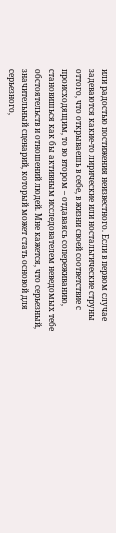или радостью постижения неизвестного. Если в первом случае задеваются какие-то лирические или ностальгические струны оттого, что открываешь в себе, в жизни своей соответствие с происходящим, то во втором – отдаваясь сопереживанию, становишься как бы активным исследователем неведомых тебе обстоятельств и отношений людей. Мне кажется, что серьезный, значительный сценарий, который может стать основой для серьезного,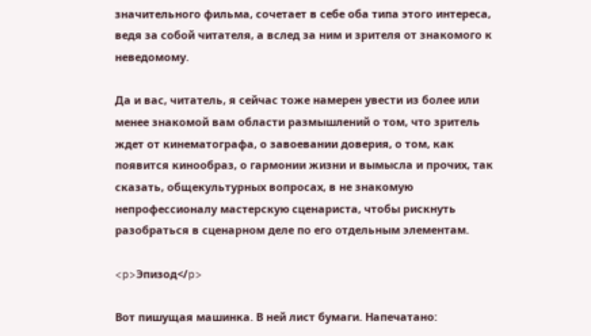значительного фильма, сочетает в себе оба типа этого интереса, ведя за собой читателя, а вслед за ним и зрителя от знакомого к неведомому.

Да и вас, читатель, я сейчас тоже намерен увести из более или менее знакомой вам области размышлений о том, что зритель ждет от кинематографа, о завоевании доверия, о том, как появится кинообраз, о гармонии жизни и вымысла и прочих, так сказать, общекультурных вопросах, в не знакомую непрофессионалу мастерскую сценариста, чтобы рискнуть разобраться в сценарном деле по его отдельным элементам.

<p>Эпизод</p>

Вот пишущая машинка. В ней лист бумаги. Напечатано: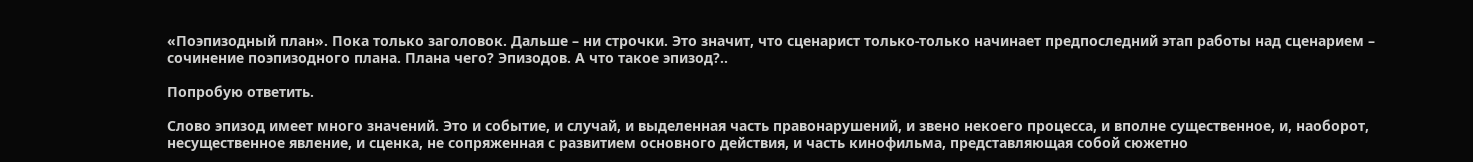«Поэпизодный план». Пока только заголовок. Дальше – ни строчки. Это значит, что сценарист только-только начинает предпоследний этап работы над сценарием – сочинение поэпизодного плана. Плана чего? Эпизодов. А что такое эпизод?..

Попробую ответить.

Слово эпизод имеет много значений. Это и событие, и случай, и выделенная часть правонарушений, и звено некоего процесса, и вполне существенное, и, наоборот, несущественное явление, и сценка, не сопряженная с развитием основного действия, и часть кинофильма, представляющая собой сюжетно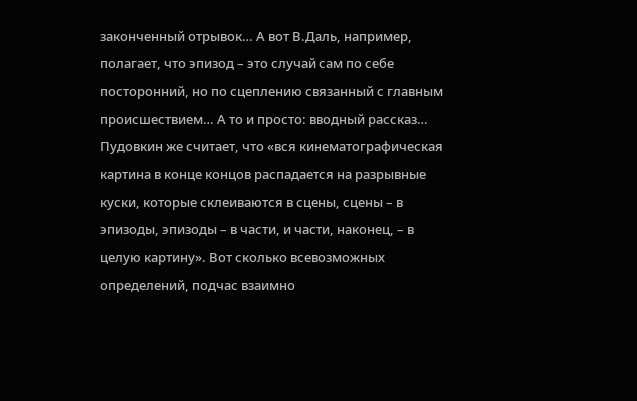законченный отрывок… А вот В.Даль, например, полагает, что эпизод – это случай сам по себе посторонний, но по сцеплению связанный с главным происшествием… А то и просто: вводный рассказ… Пудовкин же считает, что «вся кинематографическая картина в конце концов распадается на разрывные куски, которые склеиваются в сцены, сцены – в эпизоды, эпизоды – в части, и части, наконец, – в целую картину». Вот сколько всевозможных определений, подчас взаимно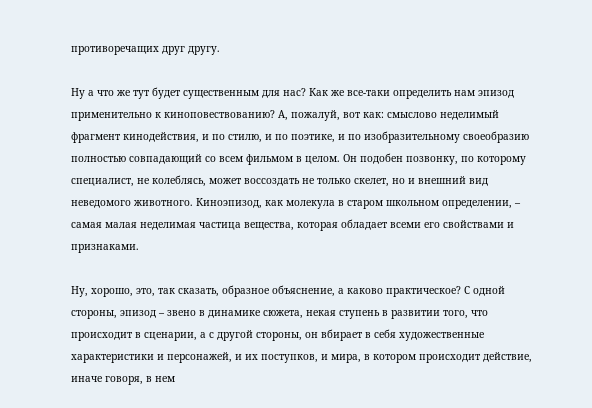противоречащих друг другу.

Ну а что же тут будет существенным для нас? Как же все-таки определить нам эпизод применительно к киноповествованию? А, пожалуй, вот как: смыслово неделимый фрагмент кинодействия, и по стилю, и по поэтике, и по изобразительному своеобразию полностью совпадающий со всем фильмом в целом. Он подобен позвонку, по которому специалист, не колеблясь, может воссоздать не только скелет, но и внешний вид неведомого животного. Киноэпизод, как молекула в старом школьном определении, – самая малая неделимая частица вещества, которая обладает всеми его свойствами и признаками.

Ну, хорошо, это, так сказать, образное объяснение, а каково практическое? С одной стороны, эпизод – звено в динамике сюжета, некая ступень в развитии того, что происходит в сценарии, а с другой стороны, он вбирает в себя художественные характеристики и персонажей, и их поступков, и мира, в котором происходит действие, иначе говоря, в нем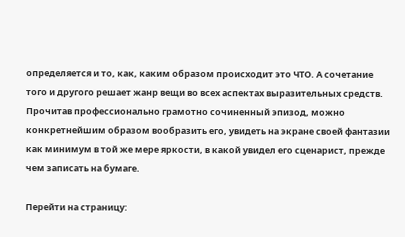определяется и то, как, каким образом происходит это ЧТО. А сочетание того и другого решает жанр вещи во всех аспектах выразительных средств. Прочитав профессионально грамотно сочиненный эпизод, можно конкретнейшим образом вообразить его, увидеть на экране своей фантазии как минимум в той же мере яркости, в какой увидел его сценарист, прежде чем записать на бумаге.

Перейти на страницу: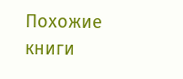Похожие книги